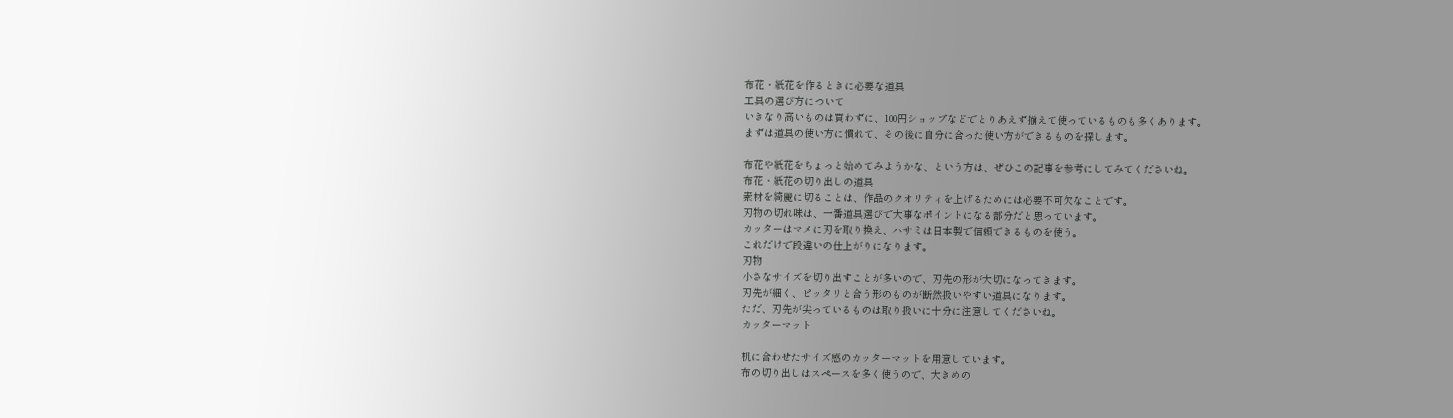布花・紙花を作るときに必要な道具
工具の選び方について
いきなり高いものは買わずに、100円ショップなどでとりあえず揃えて使っているものも多くあります。
まずは道具の使い方に慣れて、その後に自分に合った使い方ができるものを探します。

布花や紙花をちょっと始めてみようかな、という方は、ぜひこの記事を参考にしてみてくださいね。
布花・紙花の切り出しの道具
素材を綺麗に切ることは、作品のクオリティを上げるためには必要不可欠なことです。
刃物の切れ味は、一番道具選びで大事なポイントになる部分だと思っています。
カッターはマメに刃を取り換え、ハサミは日本製で信頼できるものを使う。
これだけで段違いの仕上がりになります。
刃物
小さなサイズを切り出すことが多いので、刃先の形が大切になってきます。
刃先が細く、ピッタリと合う形のものが断然扱いやすい道具になります。
ただ、刃先が尖っているものは取り扱いに十分に注意してくださいね。
カッターマット

机に合わせたサイズ感のカッターマットを用意しています。
布の切り出しはスペースを多く使うので、大きめの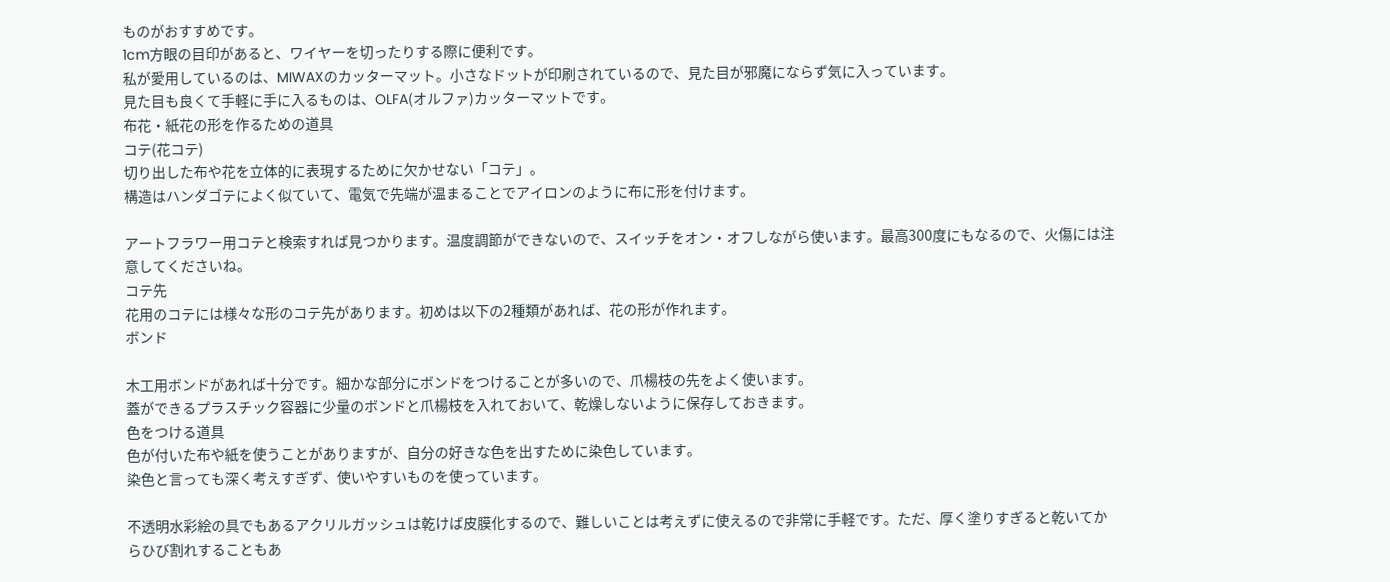ものがおすすめです。
1cm方眼の目印があると、ワイヤーを切ったりする際に便利です。
私が愛用しているのは、MIWAXのカッターマット。小さなドットが印刷されているので、見た目が邪魔にならず気に入っています。
見た目も良くて手軽に手に入るものは、OLFA(オルファ)カッターマットです。
布花・紙花の形を作るための道具
コテ(花コテ)
切り出した布や花を立体的に表現するために欠かせない「コテ」。
構造はハンダゴテによく似ていて、電気で先端が温まることでアイロンのように布に形を付けます。

アートフラワー用コテと検索すれば見つかります。温度調節ができないので、スイッチをオン・オフしながら使います。最高300度にもなるので、火傷には注意してくださいね。
コテ先
花用のコテには様々な形のコテ先があります。初めは以下の2種類があれば、花の形が作れます。
ボンド

木工用ボンドがあれば十分です。細かな部分にボンドをつけることが多いので、爪楊枝の先をよく使います。
蓋ができるプラスチック容器に少量のボンドと爪楊枝を入れておいて、乾燥しないように保存しておきます。
色をつける道具
色が付いた布や紙を使うことがありますが、自分の好きな色を出すために染色しています。
染色と言っても深く考えすぎず、使いやすいものを使っています。

不透明水彩絵の具でもあるアクリルガッシュは乾けば皮膜化するので、難しいことは考えずに使えるので非常に手軽です。ただ、厚く塗りすぎると乾いてからひび割れすることもあ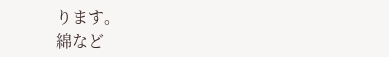ります。
綿など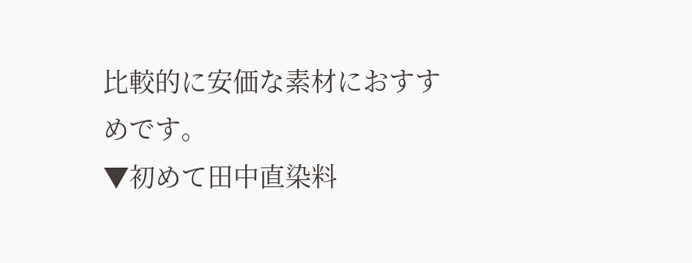比較的に安価な素材におすすめです。
▼初めて田中直染料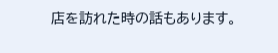店を訪れた時の話もあります。